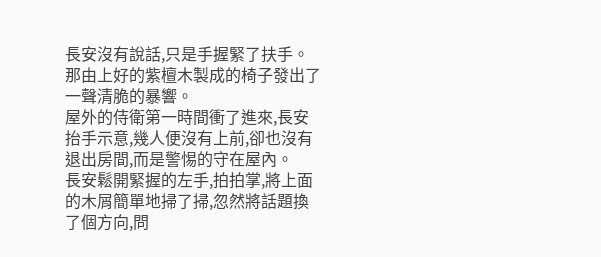長安沒有說話,只是手握緊了扶手。
那由上好的紫檀木製成的椅子發出了一聲清脆的暴響。
屋外的侍衛第一時間衝了進來,長安抬手示意,幾人便沒有上前,卻也沒有退出房間,而是警惕的守在屋內。
長安鬆開緊握的左手,拍拍掌,將上面的木屑簡單地掃了掃,忽然將話題換了個方向,問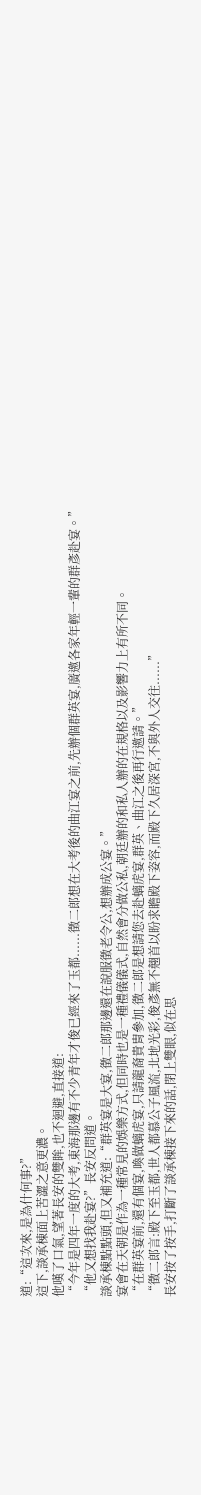道:“這次來,是為什何事?”
這下,談承棟面上苦澀之意更濃。
他嘆了口氣,望著長安的雙眸,也不迴避,直接道:
“今年是四年一度的大考,東海那邊有不少青年才俊已經來了玉都......徵二郎想在大考後的曲江宴之前,先辦個群英宴,廣邀各家年輕一輩的群彥赴宴。”
“他又想找我赴宴?”長安反問道。
談承棟點點頭,但又補充道:“群英宴是大宴,徵二郎那邊還在說服徵老令公,想辦成公宴。”
宴會在天朝是作為一種常見的娛樂方式,但同時也是一種禮儀儀式,自然會分做公私,朝廷辦的和私人辦的在規格以及影響力上有所不同。
“在群英宴前,還有個宴,喚做螭虎宴,只請龍裔貴胄參加,徵二郎是想請您去赴螭虎宴,群英、曲江之後再行邀請。”
“徵二郎言:殿下至玉都,世人都慕公子風流,北地光彩,俊彥無不翹首以盼求瞻殿下姿容,而殿下久居深宮,不與外人交往......”
長安按了按手,打斷了談承棟接下來的話,閉上雙眼,似在思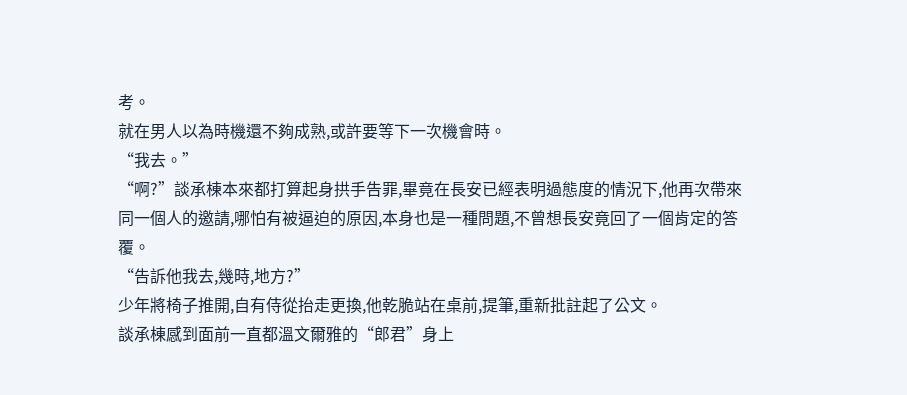考。
就在男人以為時機還不夠成熟,或許要等下一次機會時。
“我去。”
“啊?”談承棟本來都打算起身拱手告罪,畢竟在長安已經表明過態度的情況下,他再次帶來同一個人的邀請,哪怕有被逼迫的原因,本身也是一種問題,不曾想長安竟回了一個肯定的答覆。
“告訴他我去,幾時,地方?”
少年將椅子推開,自有侍從抬走更換,他乾脆站在桌前,提筆,重新批註起了公文。
談承棟感到面前一直都溫文爾雅的“郎君”身上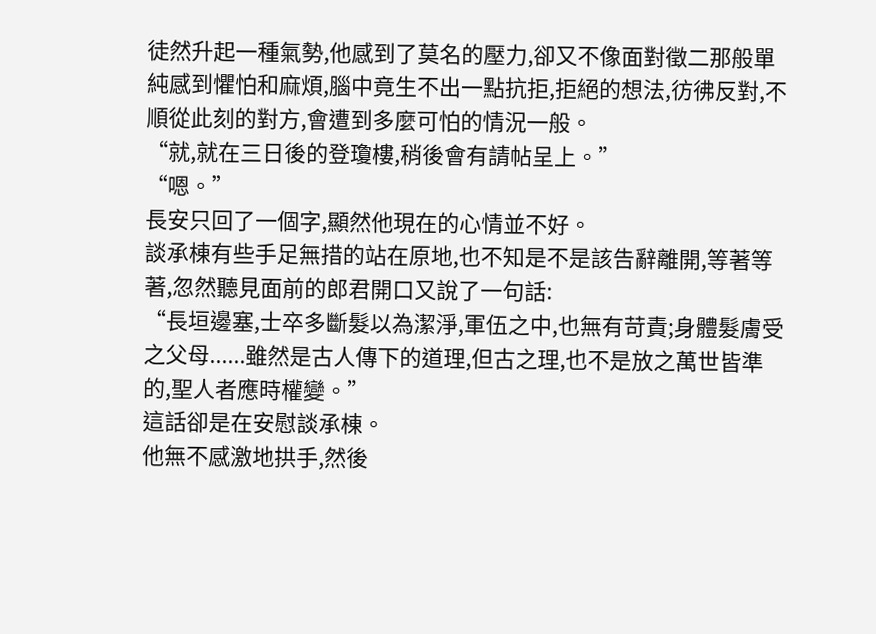徒然升起一種氣勢,他感到了莫名的壓力,卻又不像面對徵二那般單純感到懼怕和麻煩,腦中竟生不出一點抗拒,拒絕的想法,彷彿反對,不順從此刻的對方,會遭到多麼可怕的情況一般。
“就,就在三日後的登瓊樓,稍後會有請帖呈上。”
“嗯。”
長安只回了一個字,顯然他現在的心情並不好。
談承棟有些手足無措的站在原地,也不知是不是該告辭離開,等著等著,忽然聽見面前的郎君開口又說了一句話:
“長垣邊塞,士卒多斷髮以為潔淨,軍伍之中,也無有苛責;身體髮膚受之父母......雖然是古人傳下的道理,但古之理,也不是放之萬世皆準的,聖人者應時權變。”
這話卻是在安慰談承棟。
他無不感激地拱手,然後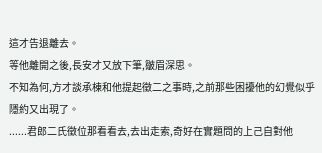這才告退離去。
等他離開之後,長安才又放下筆,皺眉深思。
不知為何,方才談承棟和他提起徵二之事時,之前那些困擾他的幻覺似乎隱約又出現了。
......君郎二氏徵位那看看去,去出走索,奇好在實題問的上己自對他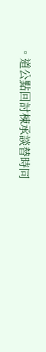。道公點回討棟承談替時同